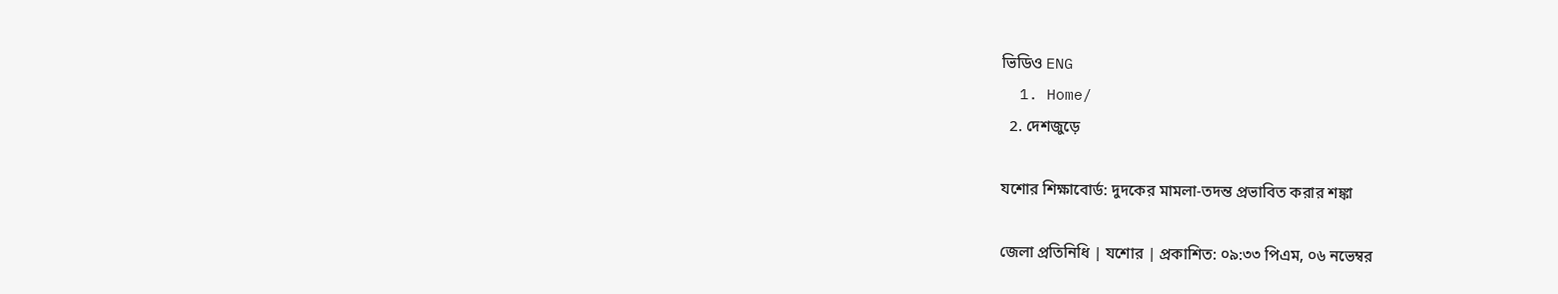ভিডিও ENG
  1. Home/
  2. দেশজুড়ে

যশোর শিক্ষাবোর্ড: দুদকের মামলা-তদন্ত প্রভাবিত করার শঙ্কা

জেলা প্রতিনিধি | যশোর | প্রকাশিত: ০৯:৩৩ পিএম, ০৬ নভেম্বর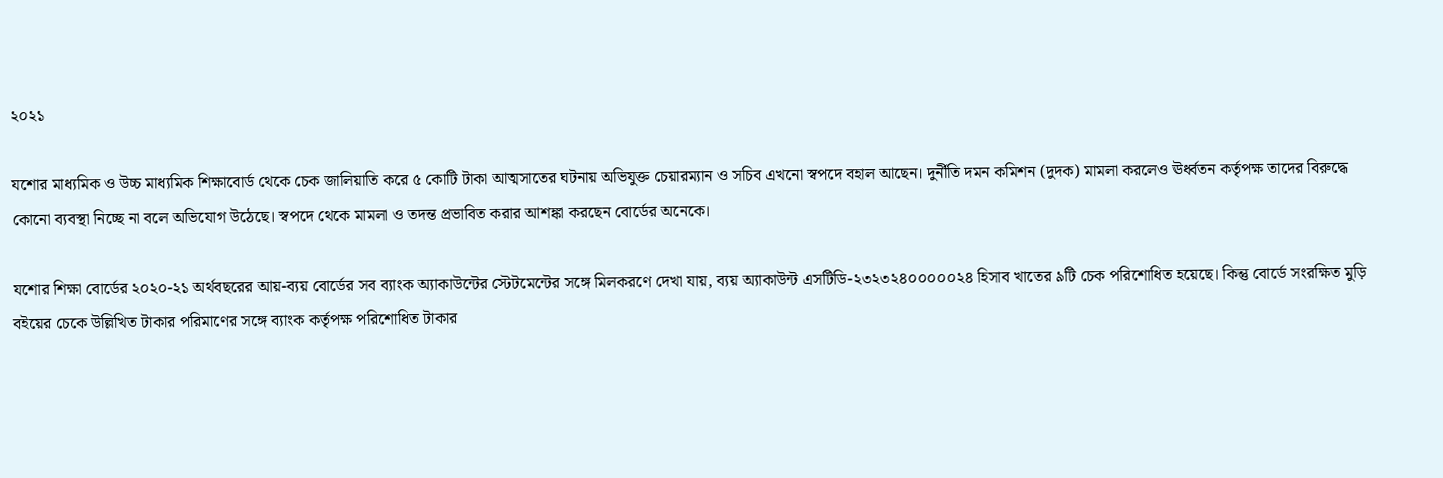২০২১

যশোর মাধ্যমিক ও উচ্চ মাধ্যমিক শিক্ষাবোর্ড থেকে চেক জালিয়াতি করে ৫ কোটি টাকা আত্মসাতের ঘটনায় অভিযুক্ত চেয়ারম্যান ও সচিব এখনো স্বপদে বহাল আছেন। দুর্নীতি দমন কমিশন (দুদক) মামলা করলেও ঊর্ধ্বতন কর্তৃপক্ষ তাদের বিরুদ্ধে কোনো ব্যবস্থা নিচ্ছে না বলে অভিযোগ উঠেছে। স্বপদে থেকে মামলা ও তদন্ত প্রভাবিত করার আশঙ্কা করছেন বোর্ডের অনেকে।

যশোর শিক্ষা বোর্ডের ২০২০-২১ অর্থবছরের আয়-ব্যয় বোর্ডের সব ব্যাংক অ্যাকাউন্টের স্টেটমেন্টের সঙ্গে মিলকরণে দেখা যায়, ব্যয় অ্যাকাউন্ট এসটিডি-২৩২৩২৪০০০০০২৪ হিসাব খাতের ৯টি চেক পরিশোধিত হয়েছে। কিন্তু বোর্ডে সংরক্ষিত মুড়ি বইয়ের চেকে উল্লিখিত টাকার পরিমাণের সঙ্গে ব্যাংক কর্তৃপক্ষ পরিশোধিত টাকার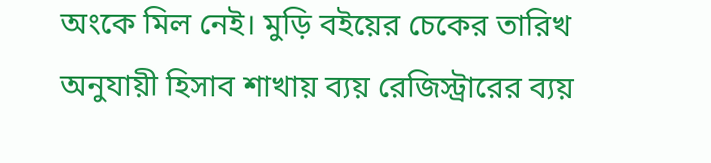অংকে মিল নেই। মুড়ি বইয়ের চেকের তারিখ অনুযায়ী হিসাব শাখায় ব্যয় রেজিস্ট্রারের ব্যয়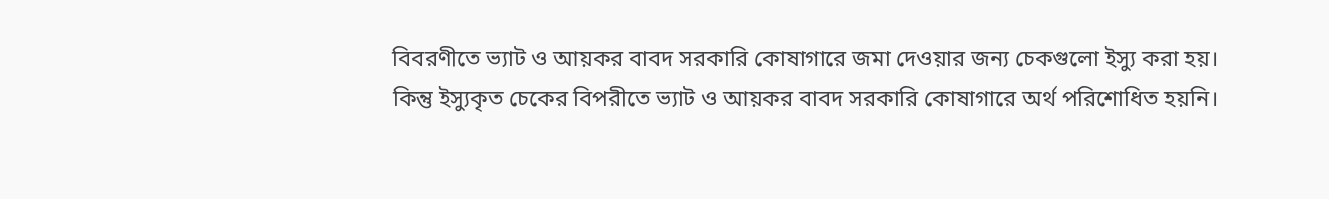বিবরণীতে ভ্যাট ও আয়কর বাবদ সরকারি কোষাগারে জমা দেওয়ার জন্য চেকগুলো ইস্যু করা হয়। কিন্তু ইস্যুকৃত চেকের বিপরীতে ভ্যাট ও আয়কর বাবদ সরকারি কোষাগারে অর্থ পরিশোধিত হয়নি।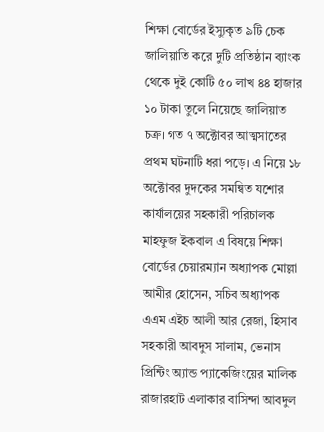শিক্ষা বোর্ডের ইস্যুকৃত ৯টি চেক জালিয়াতি করে দুটি প্রতিষ্ঠান ব্যাংক থেকে দুই কোটি ৫০ লাখ ৪৪ হাজার ১০ টাকা তুলে নিয়েছে জালিয়াত চক্র। গত ৭ অক্টোবর আত্মসাতের প্রথম ঘটনাটি ধরা পড়ে। এ নিয়ে ১৮ অক্টোবর দুদকের সমন্বিত যশোর কার্যালয়ের সহকারী পরিচালক মাহফুজ ইকবাল এ বিষয়ে শিক্ষা বোর্ডের চেয়ারম্যান অধ্যাপক মোল্লা আমীর হোসেন, সচিব অধ্যাপক এএম এইচ আলী আর রেজা, হিসাব সহকারী আবদুস সালাম, ভেনাস প্রিন্টিং অ্যান্ড প্যাকেজিংয়ের মালিক রাজারহাট এলাকার বাসিন্দা আবদুল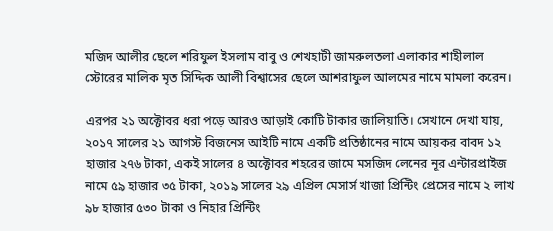মজিদ আলীর ছেলে শরিফুল ইসলাম বাবু ও শেখহাটী জামরুলতলা এলাকার শাহীলাল স্টোরের মালিক মৃত সিদ্দিক আলী বিশ্বাসের ছেলে আশরাফুল আলমের নামে মামলা করেন।

এরপর ২১ অক্টোবর ধরা পড়ে আরও আড়াই কোটি টাকার জালিয়াতি। সেখানে দেখা যায়, ২০১৭ সালের ২১ আগস্ট বিজনেস আইটি নামে একটি প্রতিষ্ঠানের নামে আয়কর বাবদ ১২ হাজার ২৭৬ টাকা, একই সালের ৪ অক্টোবর শহরের জামে মসজিদ লেনের নূর এন্টারপ্রাইজ নামে ৫৯ হাজার ৩৫ টাকা, ২০১৯ সালের ২৯ এপ্রিল মেসার্স খাজা প্রিন্টিং প্রেসের নামে ২ লাখ ৯৮ হাজার ৫৩০ টাকা ও নিহার প্রিন্টিং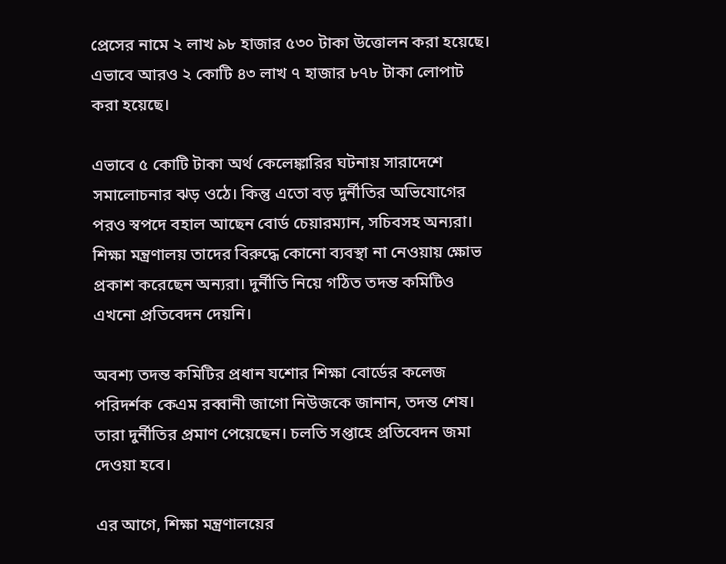প্রেসের নামে ২ লাখ ৯৮ হাজার ৫৩০ টাকা উত্তোলন করা হয়েছে। এভাবে আরও ২ কোটি ৪৩ লাখ ৭ হাজার ৮৭৮ টাকা লোপাট করা হয়েছে।

এভাবে ৫ কোটি টাকা অর্থ কেলেঙ্কারির ঘটনায় সারাদেশে সমালোচনার ঝড় ওঠে। কিন্তু এতো বড় দুর্নীতির অভিযোগের পরও স্বপদে বহাল আছেন বোর্ড চেয়ারম্যান, সচিবসহ অন্যরা। শিক্ষা মন্ত্রণালয় তাদের বিরুদ্ধে কোনো ব্যবস্থা না নেওয়ায় ক্ষোভ প্রকাশ করেছেন অন্যরা। দুর্নীতি নিয়ে গঠিত তদন্ত কমিটিও এখনো প্রতিবেদন দেয়নি।

অবশ্য তদন্ত কমিটির প্রধান যশোর শিক্ষা বোর্ডের কলেজ পরিদর্শক কেএম রব্বানী জাগো নিউজকে জানান, তদন্ত শেষ। তারা দুর্নীতির প্রমাণ পেয়েছেন। চলতি সপ্তাহে প্রতিবেদন জমা দেওয়া হবে।

এর আগে, শিক্ষা মন্ত্রণালয়ের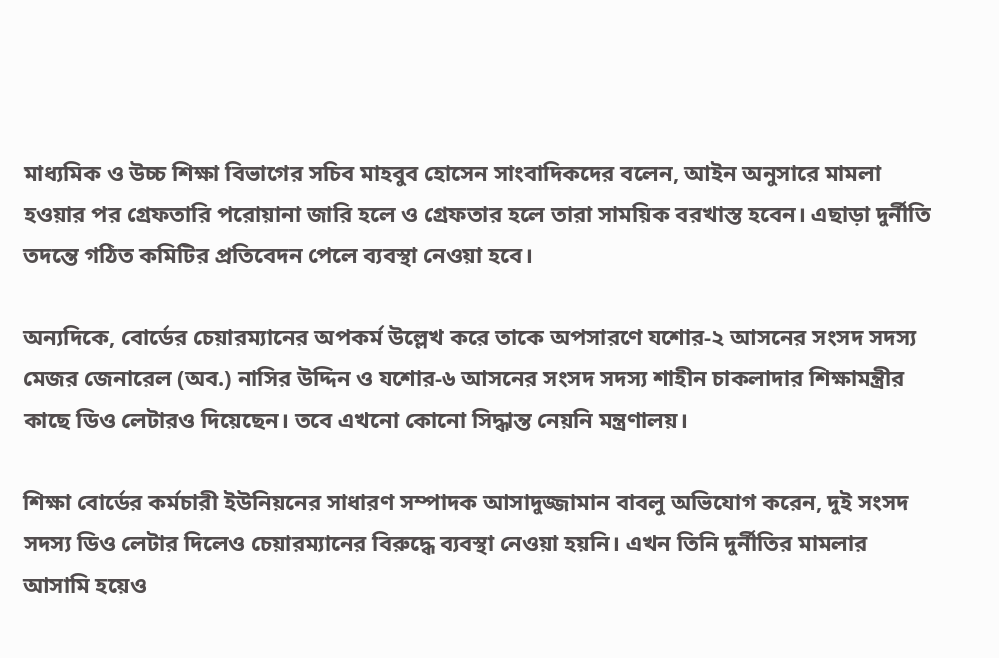মাধ্যমিক ও উচ্চ শিক্ষা বিভাগের সচিব মাহবুব হোসেন সাংবাদিকদের বলেন, আইন অনুসারে মামলা হওয়ার পর গ্রেফতারি পরোয়ানা জারি হলে ও গ্রেফতার হলে তারা সাময়িক বরখাস্ত হবেন। এছাড়া দুর্নীতি তদন্তে গঠিত কমিটির প্রতিবেদন পেলে ব্যবস্থা নেওয়া হবে।

অন্যদিকে, বোর্ডের চেয়ারম্যানের অপকর্ম উল্লেখ করে তাকে অপসারণে যশোর-২ আসনের সংসদ সদস্য মেজর জেনারেল (অব.) নাসির উদ্দিন ও যশোর-৬ আসনের সংসদ সদস্য শাহীন চাকলাদার শিক্ষামন্ত্রীর কাছে ডিও লেটারও দিয়েছেন। তবে এখনো কোনো সিদ্ধান্ত নেয়নি মন্ত্রণালয়।

শিক্ষা বোর্ডের কর্মচারী ইউনিয়নের সাধারণ সম্পাদক আসাদুজ্জামান বাবলু অভিযোগ করেন, দুই সংসদ সদস্য ডিও লেটার দিলেও চেয়ারম্যানের বিরুদ্ধে ব্যবস্থা নেওয়া হয়নি। এখন তিনি দুর্নীতির মামলার আসামি হয়েও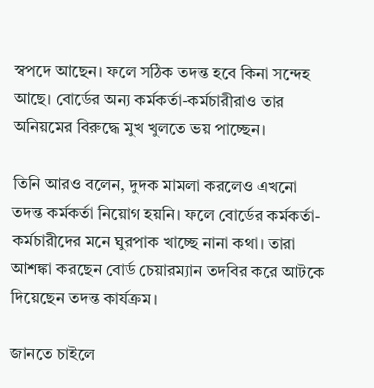স্বপদে আছেন। ফলে সঠিক তদন্ত হবে কিনা সন্দেহ আছে। বোর্ডের অন্য কর্মকর্তা-কর্মচারীরাও তার অনিয়মের বিরুদ্ধে মুখ খুলতে ভয় পাচ্ছেন।

তিনি আরও বলেন, দুদক মামলা করলেও এখনো তদন্ত কর্মকর্তা নিয়োগ হয়নি। ফলে বোর্ডের কর্মকর্তা-কর্মচারীদের মনে ঘুরপাক খাচ্ছে নানা কথা। তারা আশঙ্কা করছেন বোর্ড চেয়ারম্যান তদবির করে আটকে দিয়েছেন তদন্ত কার্যক্রম।

জানতে চাইলে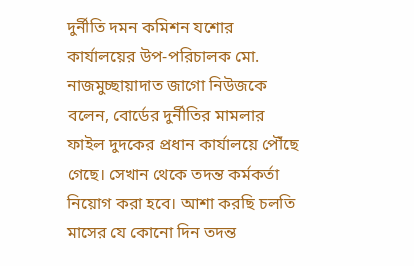দুর্নীতি দমন কমিশন যশোর কার্যালয়ের উপ-পরিচালক মো. নাজমুচ্ছায়াদাত জাগো নিউজকে বলেন, বোর্ডের দুর্নীতির মামলার ফাইল দুদকের প্রধান কার্যালয়ে পৌঁছে গেছে। সেখান থেকে তদন্ত কর্মকর্তা নিয়োগ করা হবে। আশা করছি চলতি মাসের যে কোনো দিন তদন্ত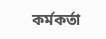কর্মকর্তা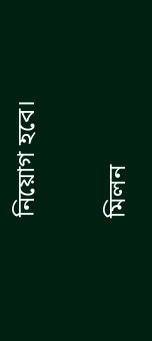নিয়োগ হবে।

মিলন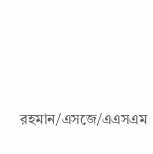রহমান/এসজে/এএসএম